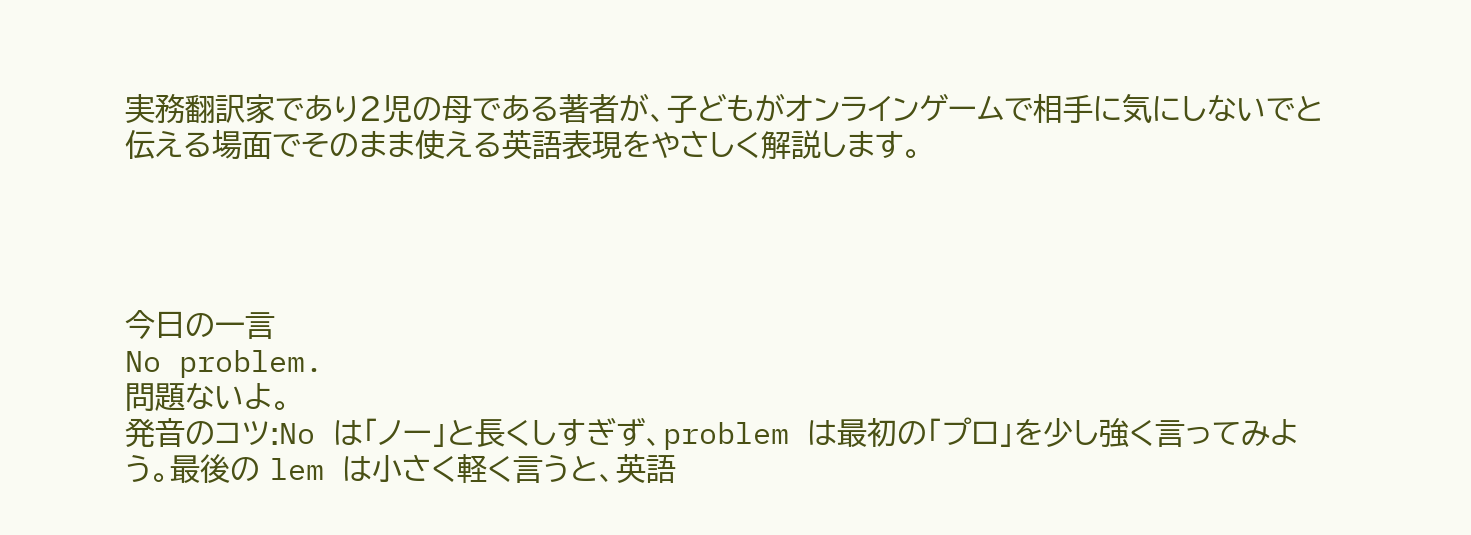実務翻訳家であり2児の母である著者が、子どもがオンラインゲームで相手に気にしないでと伝える場面でそのまま使える英語表現をやさしく解説します。




今日の一言
No problem.
問題ないよ。
発音のコツ:No は「ノー」と長くしすぎず、problem は最初の「プロ」を少し強く言ってみよう。最後の lem は小さく軽く言うと、英語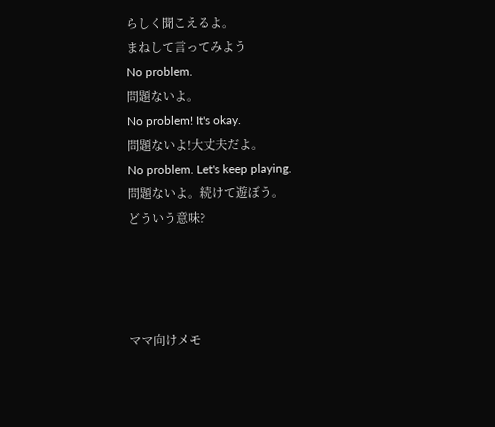らしく聞こえるよ。
まねして言ってみよう
No problem.
問題ないよ。
No problem! It's okay.
問題ないよ!大丈夫だよ。
No problem. Let's keep playing.
問題ないよ。続けて遊ぼう。
どういう意味?




ママ向けメモ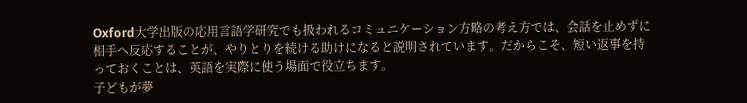Oxford大学出版の応用言語学研究でも扱われるコミュニケーション方略の考え方では、会話を止めずに相手へ反応することが、やりとりを続ける助けになると説明されています。だからこそ、短い返事を持っておくことは、英語を実際に使う場面で役立ちます。
子どもが夢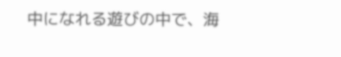中になれる遊びの中で、海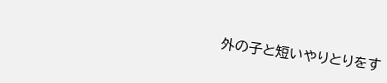外の子と短いやりとりをす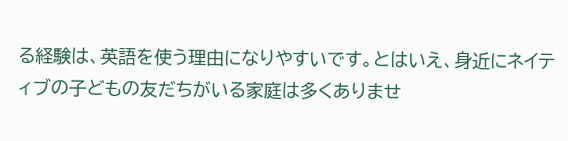る経験は、英語を使う理由になりやすいです。とはいえ、身近にネイティブの子どもの友だちがいる家庭は多くありませ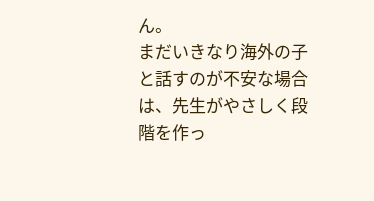ん。
まだいきなり海外の子と話すのが不安な場合は、先生がやさしく段階を作っ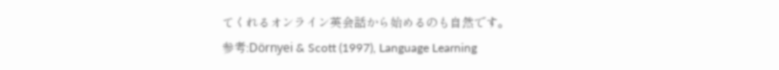てくれるオンライン英会話から始めるのも自然です。
参考:Dörnyei & Scott (1997), Language Learning